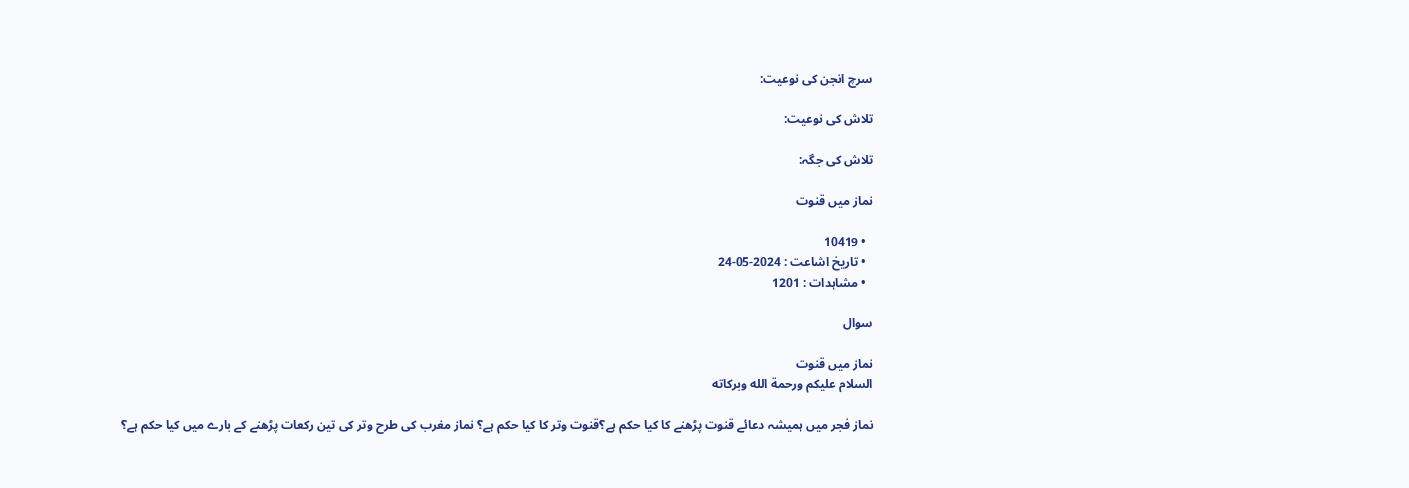سرچ انجن کی نوعیت:

تلاش کی نوعیت:

تلاش کی جگہ:

نماز میں قنوت

  • 10419
  • تاریخ اشاعت : 2024-05-24
  • مشاہدات : 1201

سوال

نماز میں قنوت
السلام عليكم ورحمة الله وبركاته

نماز فجر میں ہمیشہ دعائے قنوت پڑھنے کا کیا حکم ہے؟قنوت وتر کا کیا حکم ہے؟ نماز مغرب کی طرح وتر کی تین رکعات پڑھنے کے بارے میں کیا حکم ہے؟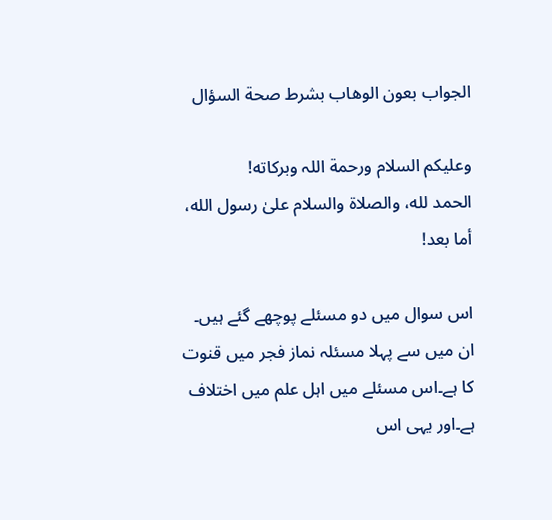الجواب بعون الوهاب بشرط صحة السؤال

وعلیکم السلام ورحمة اللہ وبرکاته!
الحمد لله، والصلاة والسلام علىٰ رسول الله، أما بعد!

اس سوال میں دو مسئلے پوچھے گئے ہیں۔ ان میں سے پہلا مسئلہ نماز فجر میں قنوت کا ہے۔اس مسئلے میں اہل علم میں اختلاف ہے۔اور یہی اس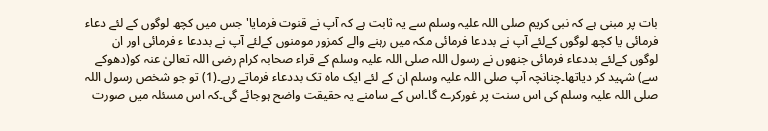بات پر مبنی ہے کہ نبی کریم صلی اللہ علیہ وسلم سے یہ ثابت ہے کہ آپ نے قنوت فرمایا' جس میں کچھ لوگوں کے لئے دعاء فرمائی یا کچھ لوگوں کےلئے آپ نے بددعا فرمائی مکہ میں رہنے والے کمزور مومنوں کےلئے آپ نے بددعا ء فرمائی اور ان لوگوں کےلئے بددعاء فرمائی جنھوں نے رسول اللہ صلی اللہ علیہ وسلم کے قراء صحابہ کرام رضی اللہ تعالیٰ عنہ کو(دھوکے سے) شہید کر دیاتھا۔چنانچہ آپ صلی اللہ علیہ وسلم ان کے لئے ایک ماہ تک بددعاء فرماتے رہے۔(1) تو جو شخص رسول اللہ صلی اللہ علیہ وسلم کی اس سنت پر غورکرے گا۔اس کے سامنے یہ حقیقت واضح ہوجائے گی۔کہ اس مسئلہ میں صورت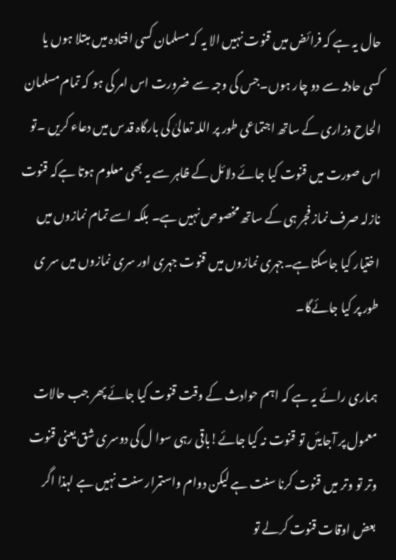حال یہ ہے کہ فرائض میں قنوت نہیں الا یہ کہ مسلمان کسی افتادہ میں مبتلا ہوں یا کسی حادثہ سے دو چار ہوں۔جس کی وجہ سے ضرورت اس امر کی ہو کہ تمام مسلمان الحاح وزاری کے ساتھ اجتماعی طور پر اللہ تعالیٰ کی بارگاہ قدس میں دعاء کریں ۔تو اس صورت میں قنوت کیا جائے دلائل کے ظاہر سے یہ بھی معلوم ہوتا ہےکہ قنوت نازلہ صرف نماز فجر ہی کے ساتھ مخصوص نہیں ہے۔ بلکہ اسے تمام نمازوں میں اختیار کیا جاسکتاہے۔جہری نمازوں میں قنوت جہری اور سری نمازوں میں سر ی طور پر کیا جائےگا۔

ہماری رائے یہ ہے کہ اہم حوادث کے وقت قنوت کیا جائے پھر جب حالات معمول پر آجایئں تو قنوت نہ کیا جائے!باقی رہی سوا ل کی دوسری شق یعنی قنوت وتر تو وتر میں قنوت کرنا سنت ہے لیکن دوام واستمرار سنت نہیں ہے لہذا اگر بعض اوقات قنوت کرلے تو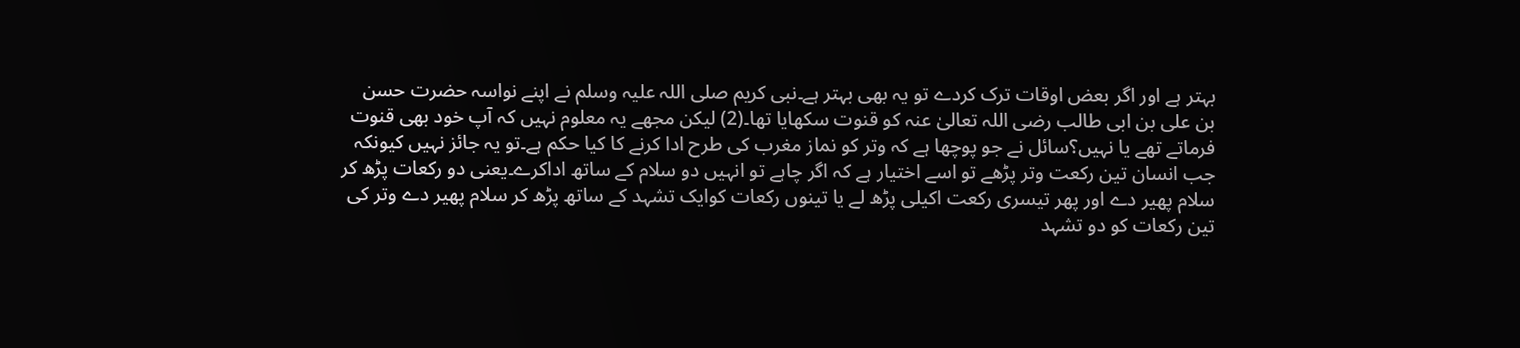بہتر ہے اور اگر بعض اوقات ترک کردے تو یہ بھی بہتر ہے۔نبی کریم صلی اللہ علیہ وسلم نے اپنے نواسہ حضرت حسن بن علی بن ابی طالب رضی اللہ تعالیٰ عنہ کو قنوت سکھایا تھا۔(2) لیکن مجھے یہ معلوم نہیں کہ آپ خود بھی قنوت فرماتے تھے یا نہیں؟سائل نے جو پوچھا ہے کہ وتر کو نماز مغرب کی طرح ادا کرنے کا کیا حکم ہے۔تو یہ جائز نہیں کیونکہ جب انسان تین رکعت وتر پڑھے تو اسے اختیار ہے کہ اگر چاہے تو انہیں دو سلام کے ساتھ اداکرے۔یعنی دو رکعات پڑھ کر سلام پھیر دے اور پھر تیسری رکعت اکیلی پڑھ لے یا تینوں رکعات کوایک تشہد کے ساتھ پڑھ کر سلام پھیر دے وتر کی تین رکعات کو دو تشہد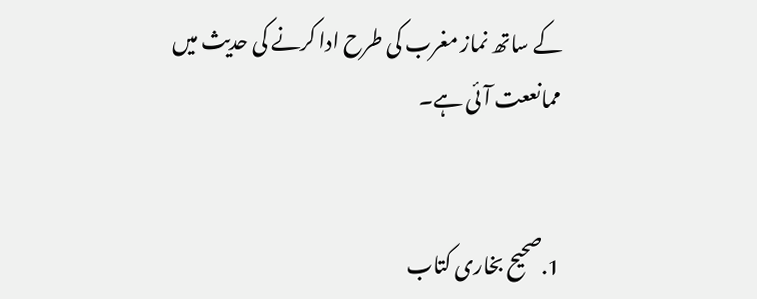کے ساتھ نماز مغرب کی طرح ادا کرنے کی حدیث میں ممانععت آئی ہے۔


1.صحیح بخاری کتاب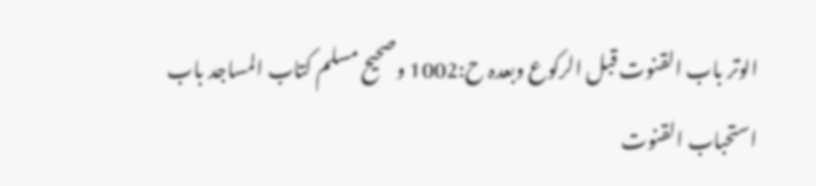الوتر باب القنوت قبل الرکوع وبعدہ ح:1002 وصحیح مسلم کتاب المساجد باب استحباب القنوت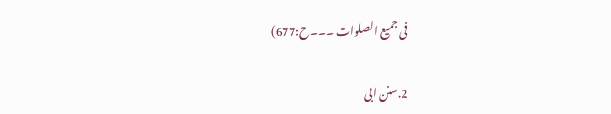فی جمیع الصلوات ۔۔۔ح:677)

2.سنن ابی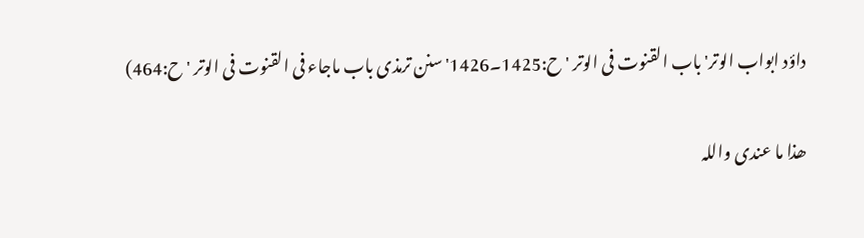داؤد ابواب الوتر'باب القنوت فی الوتر 'ح:1425۔1426'سنن ترمذی باب ماجاء فی القنوت فی الوتر 'ح:464)

ھذا ما عندی واللہ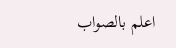اعلم بالصواب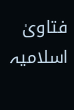فتاویٰ اسلامیہ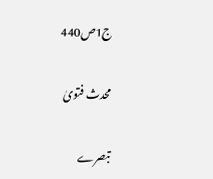ج1ص440

محدث فتویٰ

تبصرے